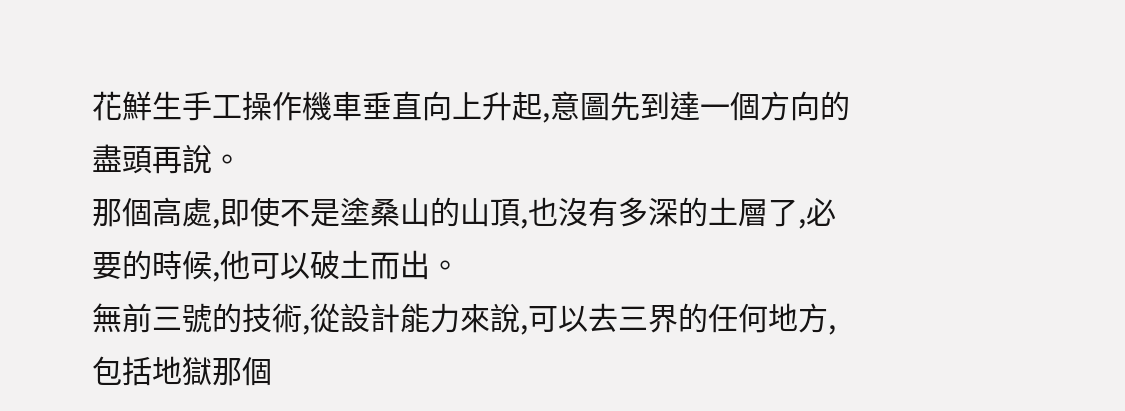花鮮生手工操作機車垂直向上升起,意圖先到達一個方向的盡頭再說。
那個高處,即使不是塗桑山的山頂,也沒有多深的土層了,必要的時候,他可以破土而出。
無前三號的技術,從設計能力來說,可以去三界的任何地方,包括地獄那個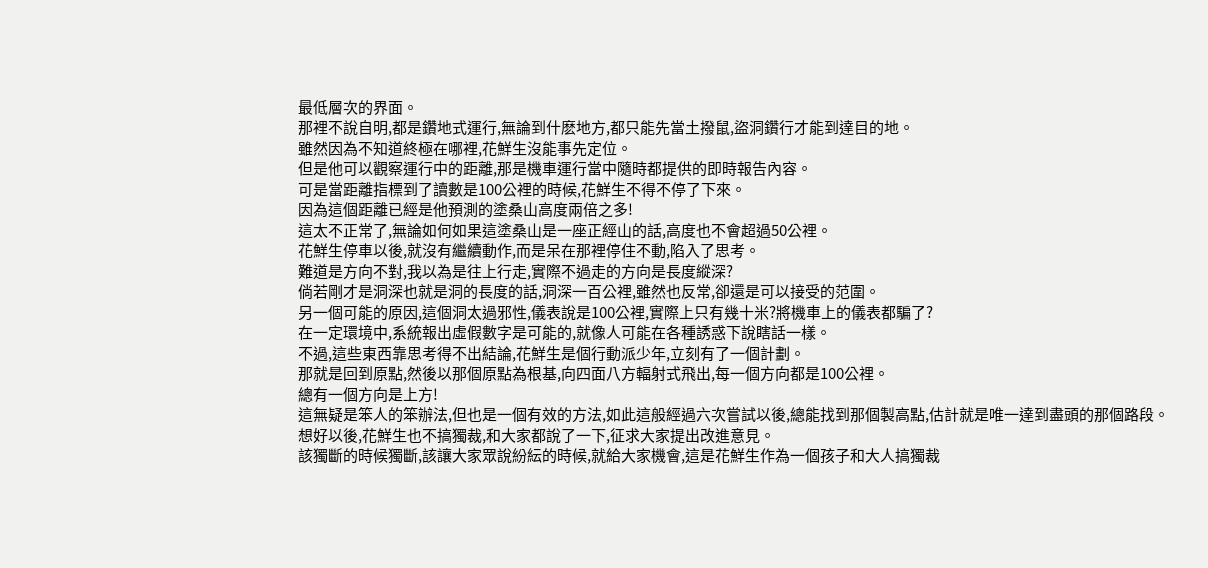最低層次的界面。
那裡不說自明,都是鑽地式運行,無論到什麽地方,都只能先當土撥鼠,盜洞鑽行才能到達目的地。
雖然因為不知道終極在哪裡,花鮮生沒能事先定位。
但是他可以觀察運行中的距離,那是機車運行當中隨時都提供的即時報告內容。
可是當距離指標到了讀數是100公裡的時候,花鮮生不得不停了下來。
因為這個距離已經是他預測的塗桑山高度兩倍之多!
這太不正常了,無論如何如果這塗桑山是一座正經山的話,高度也不會超過50公裡。
花鮮生停車以後,就沒有繼續動作,而是呆在那裡停住不動,陷入了思考。
難道是方向不對,我以為是往上行走,實際不過走的方向是長度縱深?
倘若剛才是洞深也就是洞的長度的話,洞深一百公裡,雖然也反常,卻還是可以接受的范圍。
另一個可能的原因,這個洞太過邪性,儀表說是100公裡,實際上只有幾十米?將機車上的儀表都騙了?
在一定環境中,系統報出虛假數字是可能的,就像人可能在各種誘惑下說瞎話一樣。
不過,這些東西靠思考得不出結論,花鮮生是個行動派少年,立刻有了一個計劃。
那就是回到原點,然後以那個原點為根基,向四面八方輻射式飛出,每一個方向都是100公裡。
總有一個方向是上方!
這無疑是笨人的笨辦法,但也是一個有效的方法,如此這般經過六次嘗試以後,總能找到那個製高點,估計就是唯一達到盡頭的那個路段。
想好以後,花鮮生也不搞獨裁,和大家都說了一下,征求大家提出改進意見。
該獨斷的時候獨斷,該讓大家眾說紛紜的時候,就給大家機會,這是花鮮生作為一個孩子和大人搞獨裁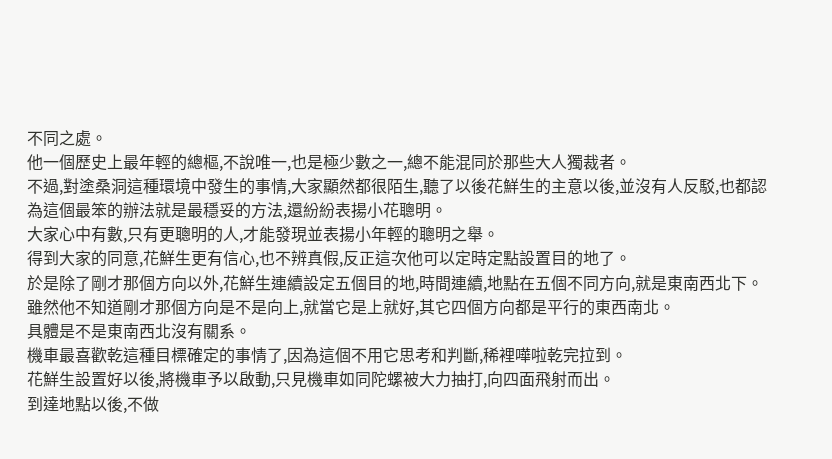不同之處。
他一個歷史上最年輕的總樞,不說唯一,也是極少數之一,總不能混同於那些大人獨裁者。
不過,對塗桑洞這種環境中發生的事情,大家顯然都很陌生,聽了以後花鮮生的主意以後,並沒有人反駁,也都認為這個最笨的辦法就是最穩妥的方法,還紛紛表揚小花聰明。
大家心中有數,只有更聰明的人,才能發現並表揚小年輕的聰明之舉。
得到大家的同意,花鮮生更有信心,也不辨真假,反正這次他可以定時定點設置目的地了。
於是除了剛才那個方向以外,花鮮生連續設定五個目的地,時間連續,地點在五個不同方向,就是東南西北下。
雖然他不知道剛才那個方向是不是向上,就當它是上就好,其它四個方向都是平行的東西南北。
具體是不是東南西北沒有關系。
機車最喜歡乾這種目標確定的事情了,因為這個不用它思考和判斷,稀裡嘩啦乾完拉到。
花鮮生設置好以後,將機車予以啟動,只見機車如同陀螺被大力抽打,向四面飛射而出。
到達地點以後,不做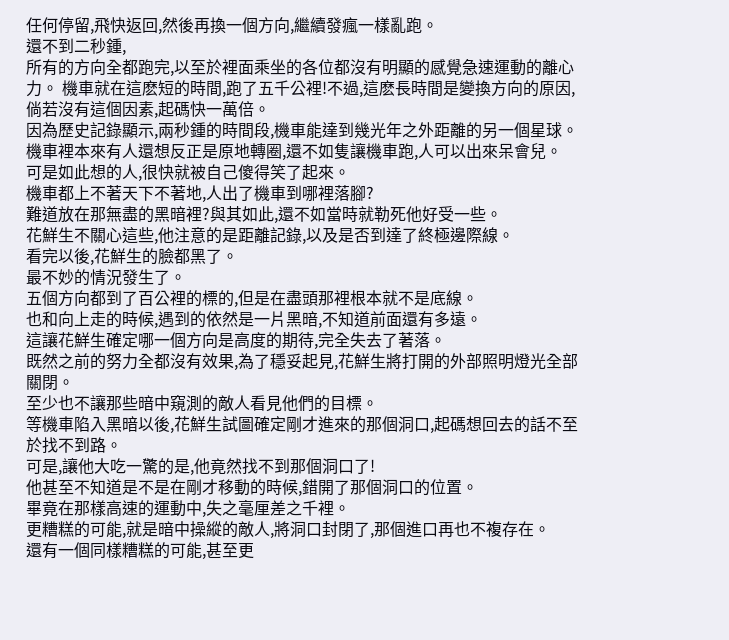任何停留,飛快返回,然後再換一個方向,繼續發瘋一樣亂跑。
還不到二秒鍾,
所有的方向全都跑完,以至於裡面乘坐的各位都沒有明顯的感覺急速運動的離心力。 機車就在這麽短的時間,跑了五千公裡!不過,這麽長時間是變換方向的原因,倘若沒有這個因素,起碼快一萬倍。
因為歷史記錄顯示,兩秒鍾的時間段,機車能達到幾光年之外距離的另一個星球。
機車裡本來有人還想反正是原地轉圈,還不如隻讓機車跑,人可以出來呆會兒。
可是如此想的人,很快就被自己傻得笑了起來。
機車都上不著天下不著地,人出了機車到哪裡落腳?
難道放在那無盡的黑暗裡?與其如此,還不如當時就勒死他好受一些。
花鮮生不關心這些,他注意的是距離記錄,以及是否到達了終極邊際線。
看完以後,花鮮生的臉都黑了。
最不妙的情況發生了。
五個方向都到了百公裡的標的,但是在盡頭那裡根本就不是底線。
也和向上走的時候,遇到的依然是一片黑暗,不知道前面還有多遠。
這讓花鮮生確定哪一個方向是高度的期待,完全失去了著落。
既然之前的努力全都沒有效果,為了穩妥起見,花鮮生將打開的外部照明燈光全部關閉。
至少也不讓那些暗中窺測的敵人看見他們的目標。
等機車陷入黑暗以後,花鮮生試圖確定剛才進來的那個洞口,起碼想回去的話不至於找不到路。
可是,讓他大吃一驚的是,他竟然找不到那個洞口了!
他甚至不知道是不是在剛才移動的時候,錯開了那個洞口的位置。
畢竟在那樣高速的運動中,失之毫厘差之千裡。
更糟糕的可能,就是暗中操縱的敵人,將洞口封閉了,那個進口再也不複存在。
還有一個同樣糟糕的可能,甚至更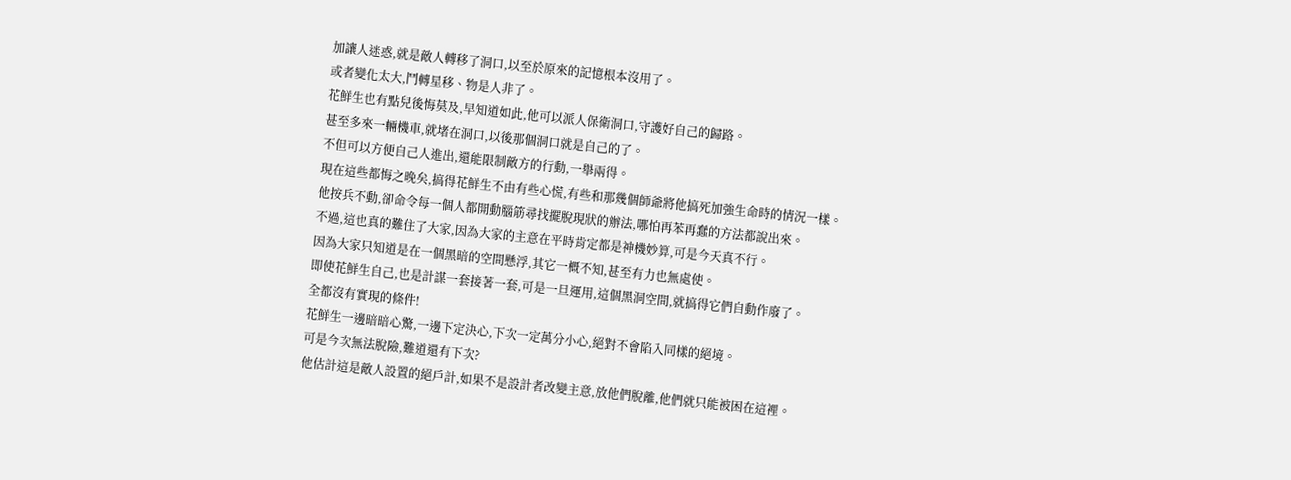加讓人迷惑,就是敵人轉移了洞口,以至於原來的記憶根本沒用了。
或者變化太大,鬥轉星移、物是人非了。
花鮮生也有點兒後悔莫及,早知道如此,他可以派人保衛洞口,守護好自己的歸路。
甚至多來一輛機車,就堵在洞口,以後那個洞口就是自己的了。
不但可以方便自己人進出,還能限制敵方的行動,一舉兩得。
現在這些都悔之晚矣,搞得花鮮生不由有些心慌,有些和那幾個師爺將他搞死加強生命時的情況一樣。
他按兵不動,卻命令每一個人都開動腦筋尋找擺脫現狀的辦法,哪怕再苯再蠢的方法都說出來。
不過,這也真的難住了大家,因為大家的主意在平時肯定都是神機妙算,可是今天真不行。
因為大家只知道是在一個黑暗的空間懸浮,其它一概不知,甚至有力也無處使。
即使花鮮生自己,也是計謀一套接著一套,可是一旦運用,這個黑洞空間,就搞得它們自動作廢了。
全都沒有實現的條件!
花鮮生一邊暗暗心驚,一邊下定決心,下次一定萬分小心,絕對不會陷入同樣的絕境。
可是今次無法脫險,難道還有下次?
他估計這是敵人設置的絕戶計,如果不是設計者改變主意,放他們脫離,他們就只能被困在這裡。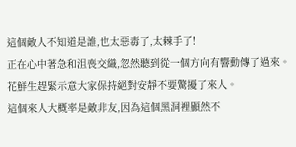這個敵人不知道是誰,也太惡毒了,太棘手了!
正在心中著急和沮喪交織,忽然聽到從一個方向有響動傳了過來。
花鮮生趕緊示意大家保持絕對安靜不要驚擾了來人。
這個來人大概率是敵非友,因為這個黑洞裡顯然不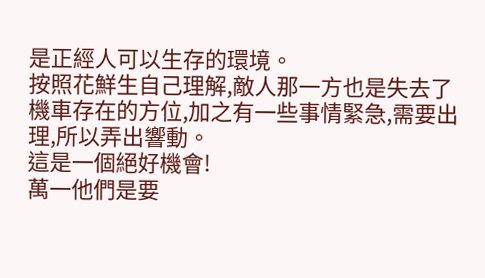是正經人可以生存的環境。
按照花鮮生自己理解,敵人那一方也是失去了機車存在的方位,加之有一些事情緊急,需要出理,所以弄出響動。
這是一個絕好機會!
萬一他們是要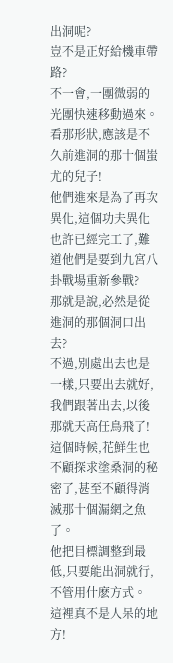出洞呢?
豈不是正好給機車帶路?
不一會,一團微弱的光團快速移動過來。
看那形狀,應該是不久前進洞的那十個蚩尤的兒子!
他們進來是為了再次異化,這個功夫異化也許已經完工了,難道他們是要到九宮八卦戰場重新參戰?
那就是說,必然是從進洞的那個洞口出去?
不過,別處出去也是一樣,只要出去就好,我們跟著出去,以後那就天高任鳥飛了!
這個時候,花鮮生也不顧探求塗桑洞的秘密了,甚至不顧得消滅那十個漏網之魚了。
他把目標調整到最低,只要能出洞就行,不管用什麽方式。
這裡真不是人呆的地方!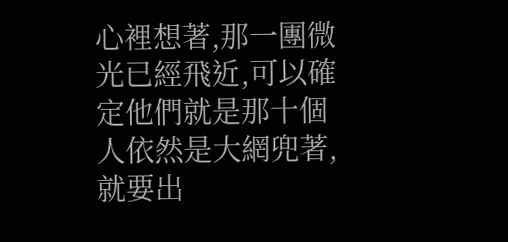心裡想著,那一團微光已經飛近,可以確定他們就是那十個人依然是大網兜著,就要出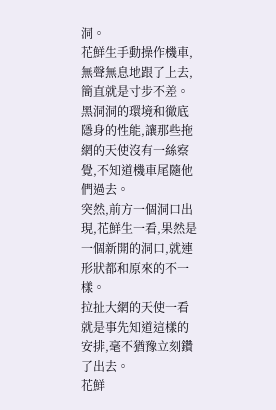洞。
花鮮生手動操作機車,無聲無息地跟了上去,簡直就是寸步不差。
黑洞洞的環境和徹底隱身的性能,讓那些拖網的天使沒有一絲察覺,不知道機車尾隨他們過去。
突然,前方一個洞口出現,花鮮生一看,果然是一個新開的洞口,就連形狀都和原來的不一樣。
拉扯大網的天使一看就是事先知道這樣的安排,毫不猶豫立刻鑽了出去。
花鮮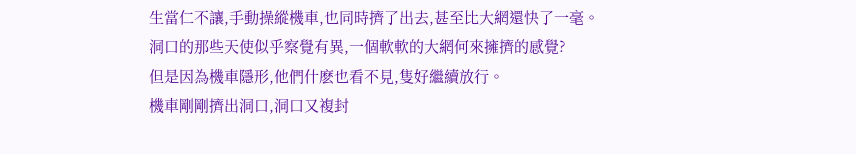生當仁不讓,手動操縱機車,也同時擠了出去,甚至比大網還快了一毫。
洞口的那些天使似乎察覺有異,一個軟軟的大網何來擁擠的感覺?
但是因為機車隱形,他們什麽也看不見,隻好繼續放行。
機車剛剛擠出洞口,洞口又複封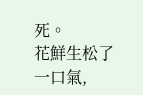死。
花鮮生松了一口氣,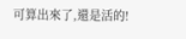可算出來了,還是活的!